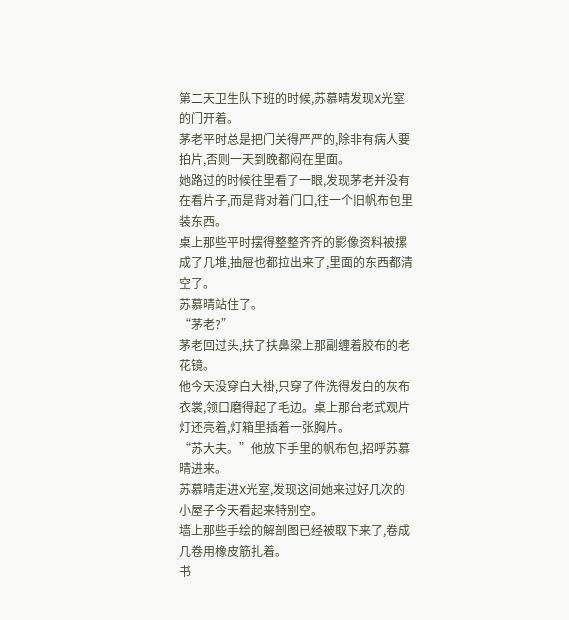第二天卫生队下班的时候,苏慕晴发现X光室的门开着。
茅老平时总是把门关得严严的,除非有病人要拍片,否则一天到晚都闷在里面。
她路过的时候往里看了一眼,发现茅老并没有在看片子,而是背对着门口,往一个旧帆布包里装东西。
桌上那些平时摆得整整齐齐的影像资料被摞成了几堆,抽屉也都拉出来了,里面的东西都清空了。
苏慕晴站住了。
“茅老?”
茅老回过头,扶了扶鼻梁上那副缠着胶布的老花镜。
他今天没穿白大褂,只穿了件洗得发白的灰布衣裳,领口磨得起了毛边。桌上那台老式观片灯还亮着,灯箱里插着一张胸片。
“苏大夫。”他放下手里的帆布包,招呼苏慕晴进来。
苏慕晴走进X光室,发现这间她来过好几次的小屋子今天看起来特别空。
墙上那些手绘的解剖图已经被取下来了,卷成几卷用橡皮筋扎着。
书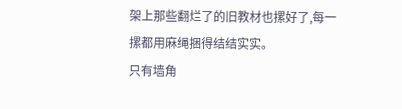架上那些翻烂了的旧教材也摞好了,每一摞都用麻绳捆得结结实实。
只有墙角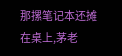那摞笔记本还摊在桌上,茅老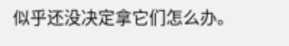似乎还没决定拿它们怎么办。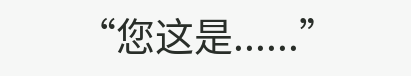“您这是......”